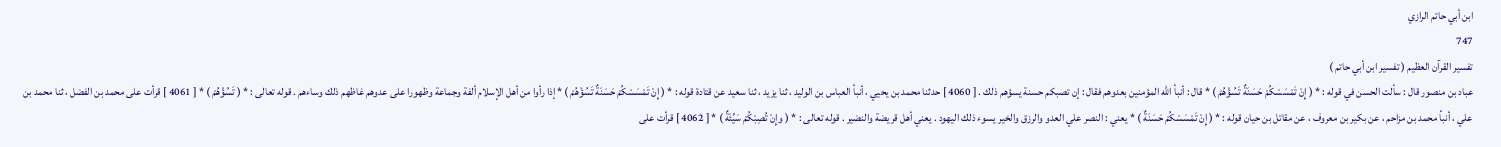ابن أبي حاتم الرازي
747
تفسير القرآن العظيم ( تفسير ابن أبي حاتم )
عباد بن منصور قال : سألت الحسن في قوله : * ( إِنْ تَمْسَسْكُمْ حَسَنَةٌ تَسُؤْهُمْ ) * قال : أنبأ الله المؤمنين بعدوهم فقال : إن تصبكم حسنة يسؤهم ذلك . [ 4060 ] حدثنا محمد بن يحيي ، أنبأ العباس بن الوليد ، ثنا يزيد ، ثنا سعيد عن قتادة قوله : * ( إِنْ تَمْسَسْكُمْ حَسَنَةٌ تَسُؤْهُمْ ) * إذا رأوا من أهل الإسلام ألفة وجماعة وظهورا على عدوهم غاظهم ذلك وساءهم . قوله تعالى : * ( تَسُؤْهُمْ ) * [ 4061 ] قرأت على محمد بن الفضل ، ثنا محمد بن علي ، أنبأ محمد بن مزاحم ، عن بكير بن معروف ، عن مقاتل بن حيان قوله : * ( إِنْ تَمْسَسْكُمْ حَسَنَةٌ ) * يعني : النصر علي العدو والرزق والخير يسوء ذلك اليهود . يعني أهل قريضة والنضير . قوله تعالى : * ( وإِنْ تُصِبْكُمْ سَيِّئَةٌ ) * [ 4062 ] قرأت على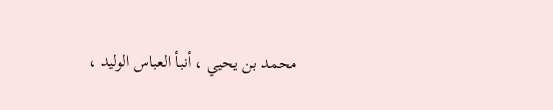محمد بن يحيي ، أنبأ العباس الوليد ،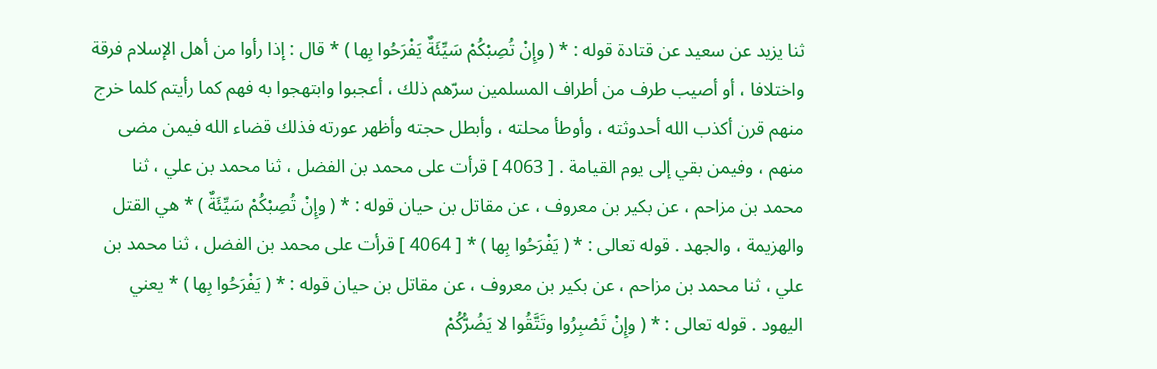ثنا يزيد عن سعيد عن قتادة قوله : * ( وإِنْ تُصِبْكُمْ سَيِّئَةٌ يَفْرَحُوا بِها ) * قال : إذا رأوا من أهل الإسلام فرقة واختلافا ، أو أصيب طرف من أطراف المسلمين سرّهم ذلك ، أعجبوا وابتهجوا به فهم كما رأيتم كلما خرج منهم قرن أكذب الله أحدوثته ، وأوطأ محلته ، وأبطل حجته وأظهر عورته فذلك قضاء الله فيمن مضى منهم ، وفيمن بقي إلى يوم القيامة . [ 4063 ] قرأت على محمد بن الفضل ، ثنا محمد بن علي ، ثنا محمد بن مزاحم ، عن بكير بن معروف ، عن مقاتل بن حيان قوله : * ( وإِنْ تُصِبْكُمْ سَيِّئَةٌ ) * هي القتل والهزيمة ، والجهد . قوله تعالى : * ( يَفْرَحُوا بِها ) * [ 4064 ] قرأت على محمد بن الفضل ، ثنا محمد بن علي ، ثنا محمد بن مزاحم ، عن بكير بن معروف ، عن مقاتل بن حيان قوله : * ( يَفْرَحُوا بِها ) * يعني اليهود . قوله تعالى : * ( وإِنْ تَصْبِرُوا وتَتَّقُوا لا يَضُرُّكُمْ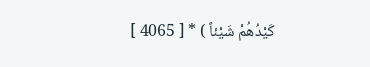كَيْدُهُمْ شَيْئاً ) * [ 4065 ]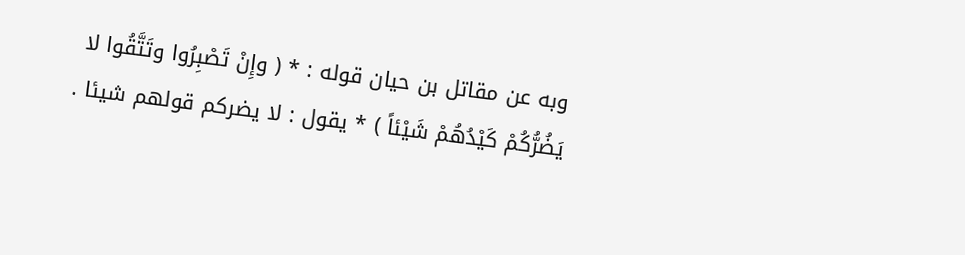وبه عن مقاتل بن حيان قوله : * ( وإِنْ تَصْبِرُوا وتَتَّقُوا لا يَضُرُّكُمْ كَيْدُهُمْ شَيْئاً ) * يقول : لا يضركم قولهم شيئا .